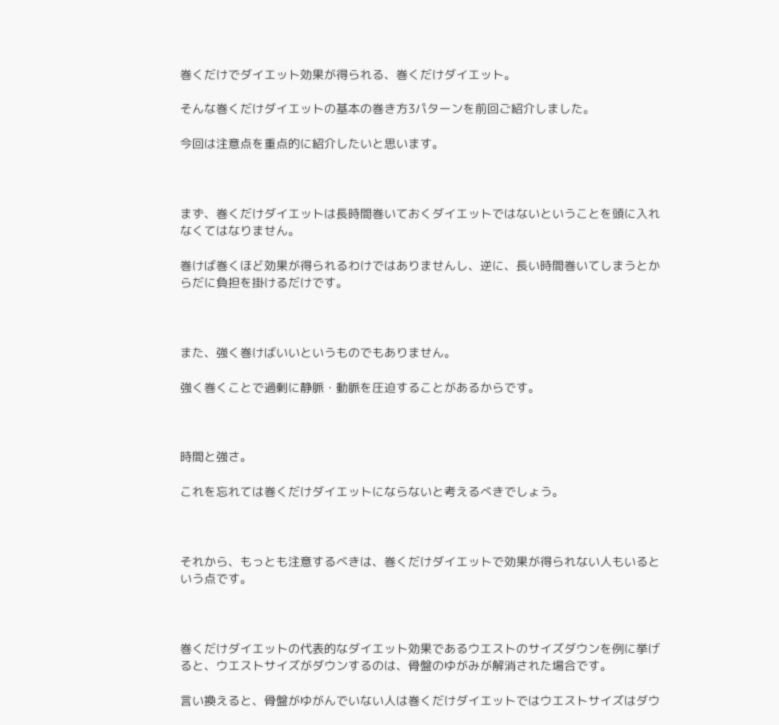巻くだけでダイエット効果が得られる、巻くだけダイエット。

そんな巻くだけダイエットの基本の巻き方3パターンを前回ご紹介しました。

今回は注意点を重点的に紹介したいと思います。



まず、巻くだけダイエットは長時間巻いておくダイエットではないということを頭に入れなくてはなりません。

巻けば巻くほど効果が得られるわけではありませんし、逆に、長い時間巻いてしまうとからだに負担を掛けるだけです。



また、強く巻けばいいというものでもありません。

強く巻くことで過剰に静脈・動脈を圧迫することがあるからです。



時間と強さ。

これを忘れては巻くだけダイエットにならないと考えるべきでしょう。



それから、もっとも注意するべきは、巻くだけダイエットで効果が得られない人もいるという点です。



巻くだけダイエットの代表的なダイエット効果であるウエストのサイズダウンを例に挙げると、ウエストサイズがダウンするのは、骨盤のゆがみが解消された場合です。

言い換えると、骨盤がゆがんでいない人は巻くだけダイエットではウエストサイズはダウ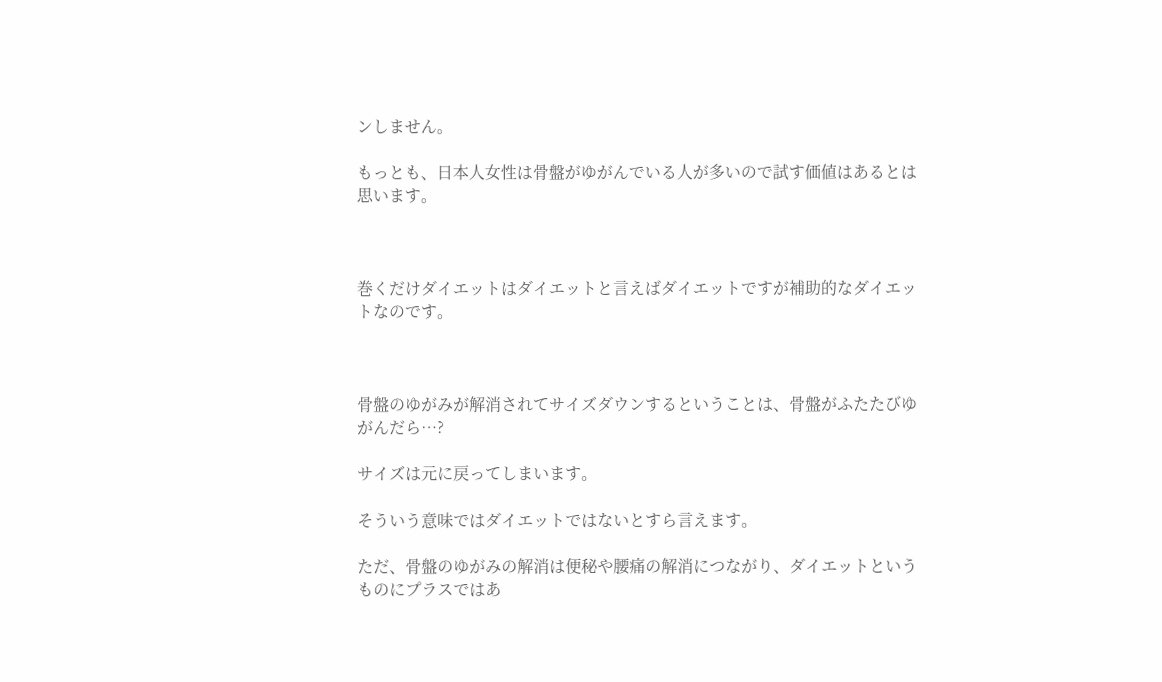ンしません。

もっとも、日本人女性は骨盤がゆがんでいる人が多いので試す価値はあるとは思います。



巻くだけダイエットはダイエットと言えばダイエットですが補助的なダイエットなのです。



骨盤のゆがみが解消されてサイズダウンするということは、骨盤がふたたびゆがんだら…?

サイズは元に戻ってしまいます。

そういう意味ではダイエットではないとすら言えます。

ただ、骨盤のゆがみの解消は便秘や腰痛の解消につながり、ダイエットというものにプラスではあ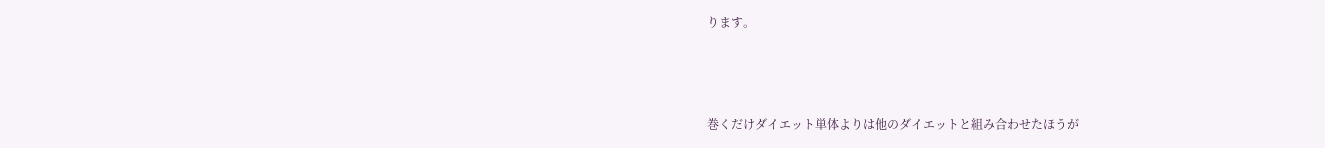ります。



巻くだけダイエット単体よりは他のダイエットと組み合わせたほうが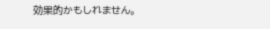効果的かもしれません。